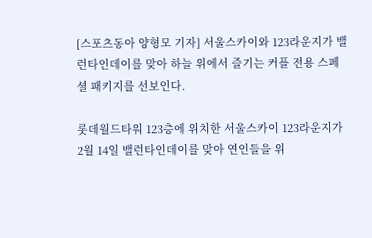[스포츠동아 양형모 기자] 서울스카이와 123라운지가 밸런타인데이를 맞아 하늘 위에서 즐기는 커플 전용 스페셜 패키지를 선보인다.

롯데월드타워 123층에 위치한 서울스카이 123라운지가 2월 14일 밸런타인데이를 맞아 연인들을 위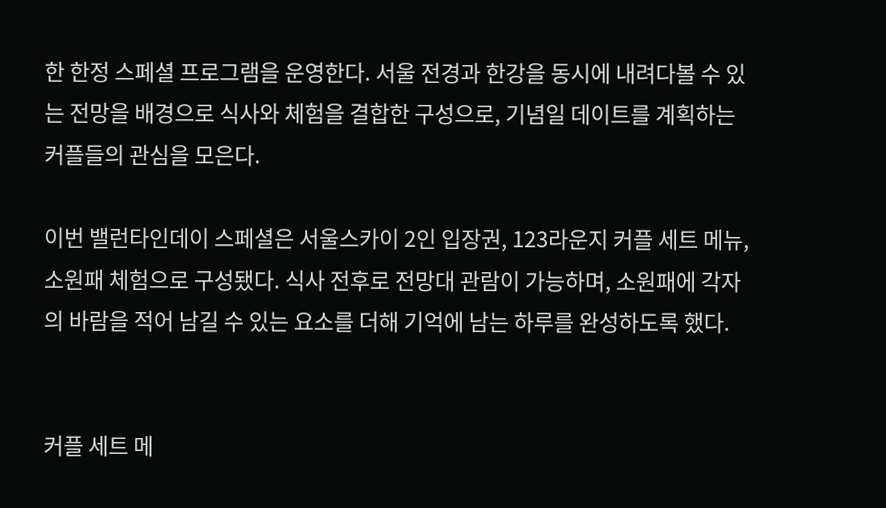한 한정 스페셜 프로그램을 운영한다. 서울 전경과 한강을 동시에 내려다볼 수 있는 전망을 배경으로 식사와 체험을 결합한 구성으로, 기념일 데이트를 계획하는 커플들의 관심을 모은다.

이번 밸런타인데이 스페셜은 서울스카이 2인 입장권, 123라운지 커플 세트 메뉴, 소원패 체험으로 구성됐다. 식사 전후로 전망대 관람이 가능하며, 소원패에 각자의 바람을 적어 남길 수 있는 요소를 더해 기억에 남는 하루를 완성하도록 했다.


커플 세트 메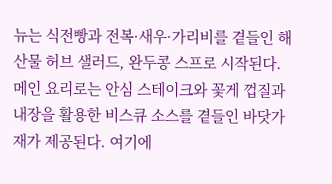뉴는 식전빵과 전복·새우·가리비를 곁들인 해산물 허브 샐러드, 완두콩 스프로 시작된다. 메인 요리로는 안심 스테이크와 꽃게 껍질과 내장을 활용한 비스큐 소스를 곁들인 바닷가재가 제공된다. 여기에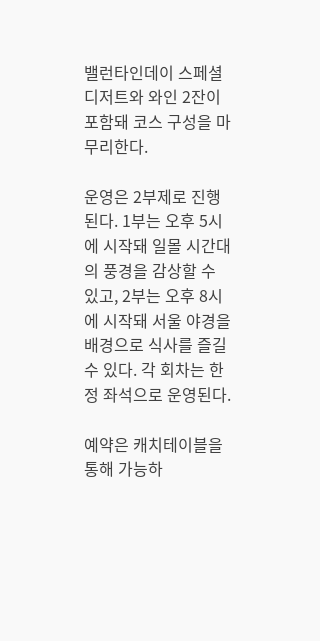밸런타인데이 스페셜 디저트와 와인 2잔이 포함돼 코스 구성을 마무리한다.

운영은 2부제로 진행된다. 1부는 오후 5시에 시작돼 일몰 시간대의 풍경을 감상할 수 있고, 2부는 오후 8시에 시작돼 서울 야경을 배경으로 식사를 즐길 수 있다. 각 회차는 한정 좌석으로 운영된다.

예약은 캐치테이블을 통해 가능하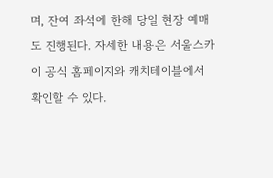며, 잔여 좌석에 한해 당일 현장 예매도 진행된다. 자세한 내용은 서울스카이 공식 홈페이지와 캐치테이블에서 확인할 수 있다.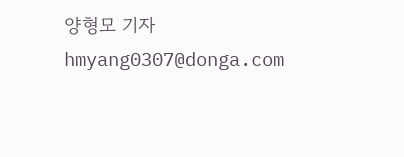양형모 기자 hmyang0307@donga.com